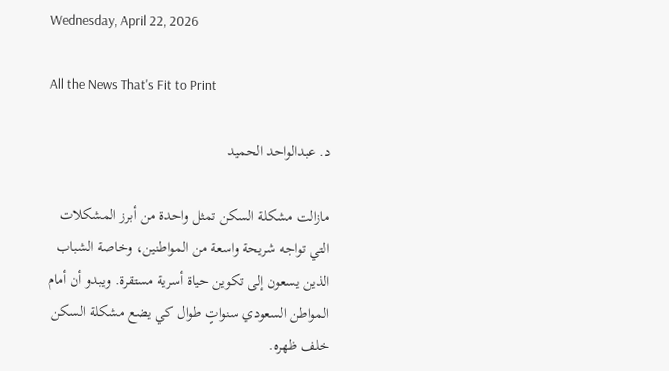Wednesday, April 22, 2026

All the News That's Fit to Print

د. عبدالواحد الحميد

مازالت مشكلة السكن تمثل واحدة من أبرز المشكلات التي تواجه شريحة واسعة من المواطنين، وخاصة الشباب الذين يسعون إلى تكوين حياة أسرية مستقرة. ويبدو أن أمام المواطن السعودي سنواتٍ طوال كي يضع مشكلة السكن خلف ظهره.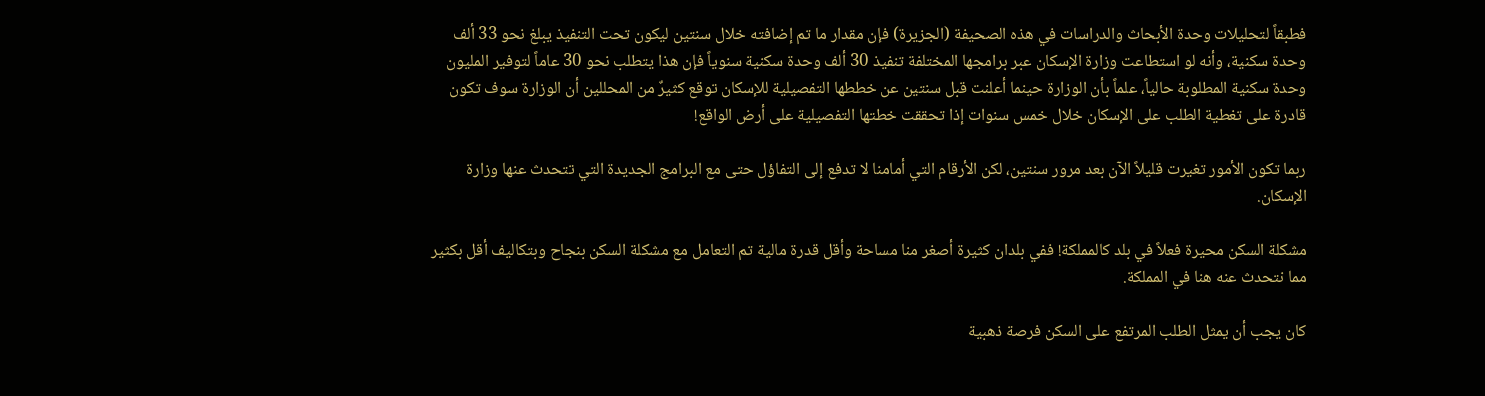فطبقاً لتحليلات وحدة الأبحاث والدراسات في هذه الصحيفة (الجزيرة) فإن مقدار ما تم إضافته خلال سنتين ليكون تحت التنفيذ يبلغ نحو 33 ألف وحدة سكنية، وأنه لو استطاعت وزارة الإسكان عبر برامجها المختلفة تنفيذ 30 ألف وحدة سكنية سنوياً فإن هذا يتطلب نحو 30 عاماً لتوفير المليون وحدة سكنية المطلوبة حالياً، علماً بأن الوزارة حينما أعلنت قبل سنتين عن خططها التفصيلية للإسكان توقع كثيرٌ من المحللين أن الوزارة سوف تكون قادرة على تغطية الطلب على الإسكان خلال خمس سنوات إذا تحققت خطتها التفصيلية على أرض الواقع!

ربما تكون الأمور تغيرت قليلاً الآن بعد مرور سنتين، لكن الأرقام التي أمامنا لا تدفع إلى التفاؤل حتى مع البرامج الجديدة التي تتحدث عنها وزارة الإسكان.

مشكلة السكن محيرة فعلاً في بلد كالمملكة! ففي بلدان كثيرة أصغر منا مساحة وأقل قدرة مالية تم التعامل مع مشكلة السكن بنجاح وبتكاليف أقل بكثير مما نتحدث عنه هنا في المملكة.

كان يجب أن يمثل الطلب المرتفع على السكن فرصة ذهبية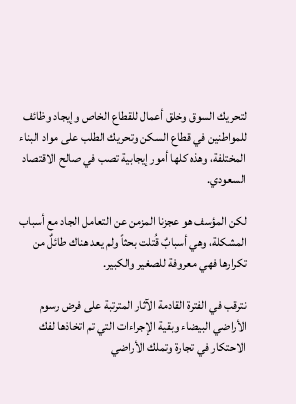لتحريك السوق وخلق أعمال للقطاع الخاص وإيجاد وظائف للمواطنين في قطاع السكن وتحريك الطلب على مواد البناء المختلفة، وهذه كلها أمور إيجابية تصب في صالح الاقتصاد السعودي.

لكن المؤسف هو عجزنا المزمن عن التعامل الجاد مع أسباب المشكلة، وهي أسبابٌ قُتلت بحثاً ولم يعد هناك طائلٌ من تكرارها فهي معروفة للصغير والكبير.

نترقب في الفترة القادمة الآثار المترتبة على فرض رسوم الأراضي البيضاء وبقية الإجراءات التي تم اتخاذها لفك الاحتكار في تجارة وتملك الأراضي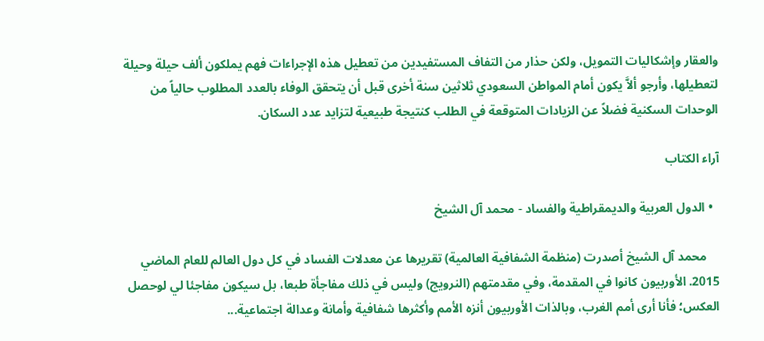والعقار وإشكاليات التمويل، ولكن حذار من التفاف المستفيدين من تعطيل هذه الإجراءات فهم يملكون ألف حيلة وحيلة لتعطيلها، وأرجو ألاَّ يكون أمام المواطن السعودي ثلاثين سنة أخرى قبل أن يتحقق الوفاء بالعدد المطلوب حالياً من الوحدات السكنية فضلاً عن الزيادات المتوقعة في الطلب كنتيجة طبيعية لتزايد عدد السكان.

آراء الكتاب

  • الدول العربية والديمقراطية والفساد - محمد آل الشيخ

    محمد آل الشيخ أصدرت (منظمة الشفافية العالمية) تقريرها عن معدلات الفساد في كل دول العالم للعام الماضي 2015. الأوربيون كانوا في المقدمة، وفي مقدمتهم (النرويج) وليس في ذلك مفاجأة طبعا، بل سيكون مفاجئا لي لوحصل العكس؛ فأنا أرى أمم الغرب، وبالذات الأوربيون أنزه الأمم وأكثرها شفافية وأمانة وعدالة اجتماعية...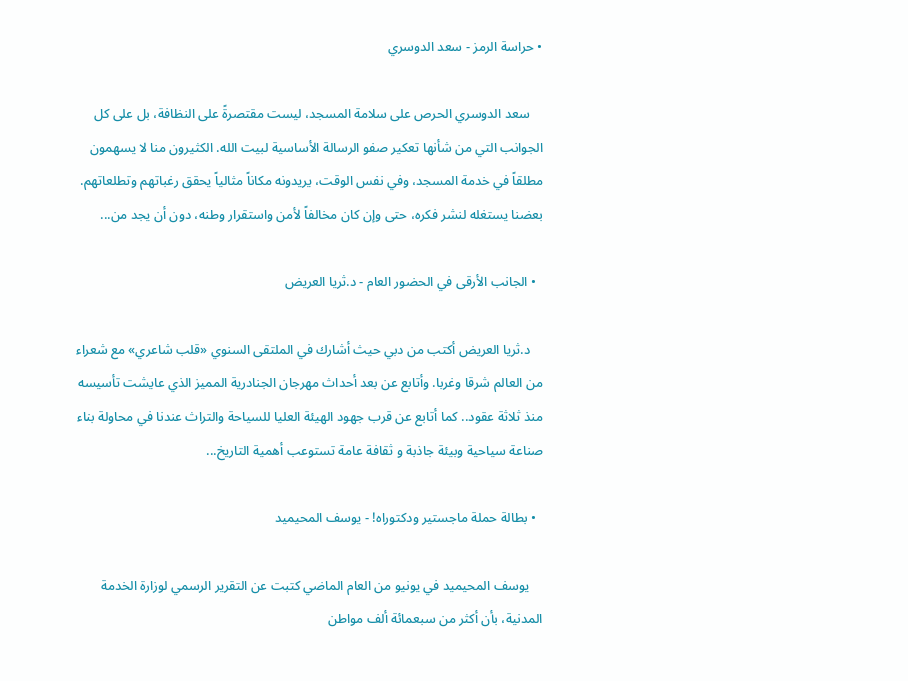• حراسة الرمز - سعد الدوسري

    سعد الدوسري الحرص على سلامة المسجد، ليست مقتصرةً على النظافة، بل على كل الجوانب التي من شأنها تعكير صفو الرسالة الأساسية لبيت الله. الكثيرون منا لا يسهمون مطلقاً في خدمة المسجد، وفي نفس الوقت، يريدونه مكاناً مثالياً يحقق رغباتهم وتطلعاتهم. بعضنا يستغله لنشر فكره، حتى وإن كان مخالفاً لأمن واستقرار وطنه، دون أن يجد من...

  • الجانب الأرقى في الحضور العام - د.ثريا العريض

    د.ثريا العريض أكتب من دبي حيث أشارك في الملتقى السنوي «قلب شاعري» مع شعراء من العالم شرقا وغربا. وأتابع عن بعد أحداث مهرجان الجنادرية المميز الذي عايشت تأسيسه منذ ثلاثة عقود.. كما أتابع عن قرب جهود الهيئة العليا للسياحة والتراث عندنا في محاولة بناء صناعة سياحية وبيئة جاذبة و ثقافة عامة تستوعب أهمية التاريخ...

  • بطالة حملة ماجستير ودكتوراه! - يوسف المحيميد

    يوسف المحيميد في يونيو من العام الماضي كتبت عن التقرير الرسمي لوزارة الخدمة المدنية، بأن أكثر من سبعمائة ألف مواطن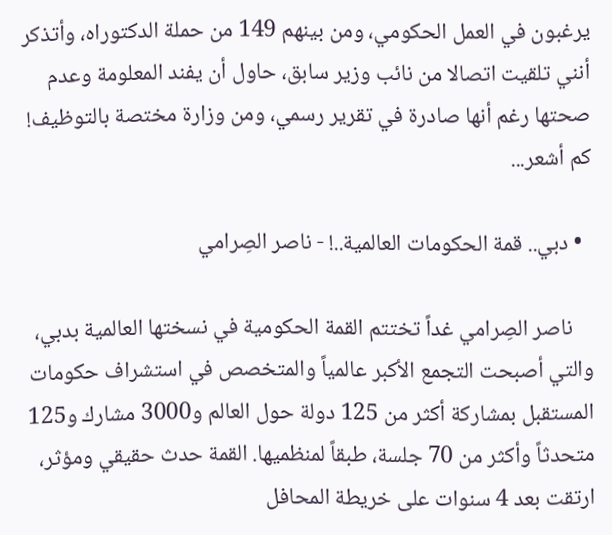يرغبون في العمل الحكومي، ومن بينهم 149 من حملة الدكتوراه، وأتذكر أنني تلقيت اتصالا من نائب وزير سابق، حاول أن يفند المعلومة وعدم صحتها رغم أنها صادرة في تقرير رسمي، ومن وزارة مختصة بالتوظيف! كم أشعر...

  • دبي.. قمة الحكومات العالمية..! - ناصر الصِرامي

    ناصر الصِرامي غداً تختتم القمة الحكومية في نسختها العالمية بدبي، والتي أصبحت التجمع الأكبر عالمياً والمتخصص في استشراف حكومات المستقبل بمشاركة أكثر من 125 دولة حول العالم و3000 مشارك و125 متحدثاً وأكثر من 70 جلسة، طبقاً لمنظميها. القمة حدث حقيقي ومؤثر، ارتقت بعد 4 سنوات على خريطة المحافل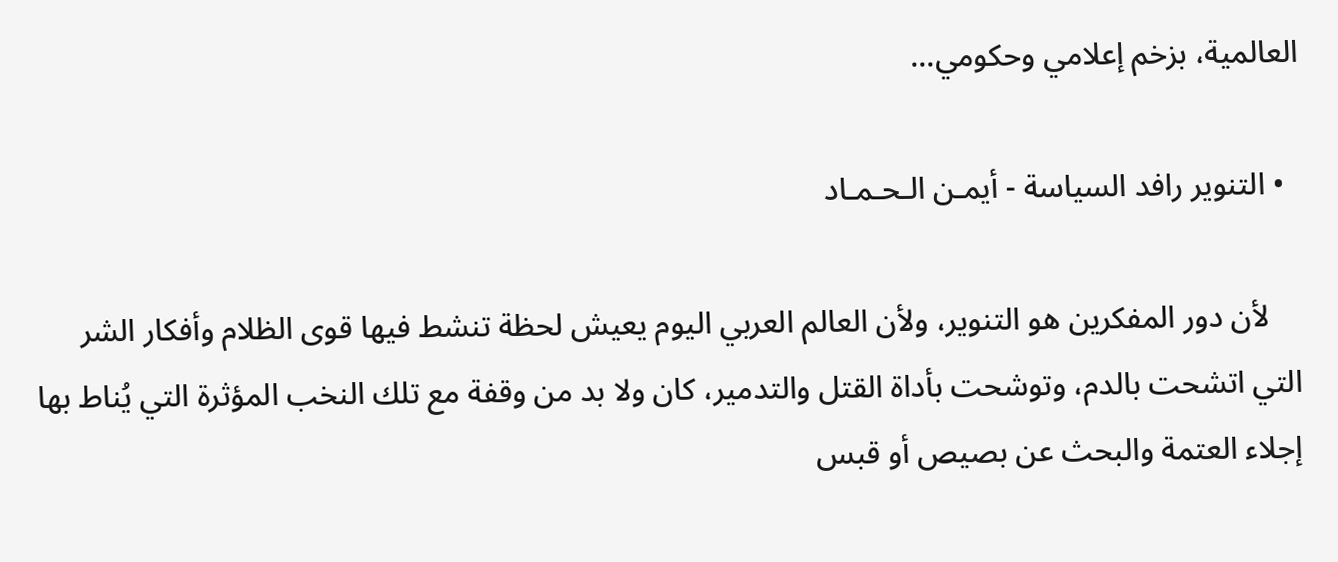العالمية، بزخم إعلامي وحكومي...

  • التنوير رافد السياسة - أيمـن الـحـمـاد

    لأن دور المفكرين هو التنوير، ولأن العالم العربي اليوم يعيش لحظة تنشط فيها قوى الظلام وأفكار الشر التي اتشحت بالدم، وتوشحت بأداة القتل والتدمير، كان ولا بد من وقفة مع تلك النخب المؤثرة التي يُناط بها إجلاء العتمة والبحث عن بصيص أو قبس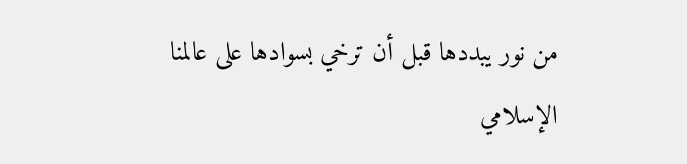من نور يبددها قبل أن ترخي بسوادها على عالمنا الإسلامي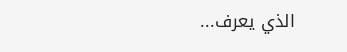الذي يعرف...